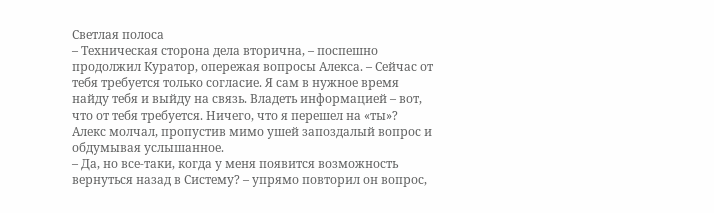Светлая полоса
– Техническая сторона дела вторична, – поспешно продолжил Куратор, опережая вопросы Алекса. – Сейчас от тебя требуется только согласие. Я сам в нужное время найду тебя и выйду на связь. Владеть информацией – вот, что от тебя требуется. Ничего, что я перешел на «ты»?
Алекс молчал, пропустив мимо ушей запоздалый вопрос и обдумывая услышанное.
– Да, но все‑таки, когда у меня появится возможность вернуться назад в Систему? – упрямо повторил он вопрос,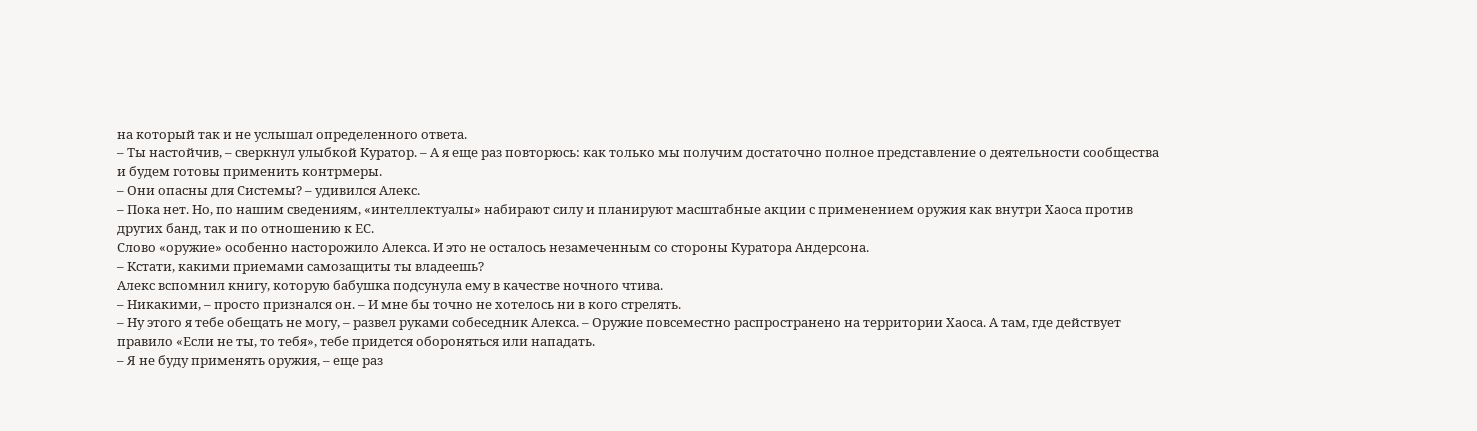на который так и не услышал определенного ответа.
– Ты настойчив, – сверкнул улыбкой Куратор. – А я еще раз повторюсь: как только мы получим достаточно полное представление о деятельности сообщества и будем готовы применить контрмеры.
– Они опасны для Системы? – удивился Алекс.
– Пока нет. Но, по нашим сведениям, «интеллектуалы» набирают силу и планируют масштабные акции с применением оружия как внутри Хаоса против других банд, так и по отношению к ЕС.
Слово «оружие» особенно насторожило Алекса. И это не осталось незамеченным со стороны Куратора Андерсона.
– Кстати, какими приемами самозащиты ты владеешь?
Алекс вспомнил книгу, которую бабушка подсунула ему в качестве ночного чтива.
– Никакими, – просто признался он. – И мне бы точно не хотелось ни в кого стрелять.
– Ну этого я тебе обещать не могу, – развел руками собеседник Алекса. – Оружие повсеместно распространено на территории Хаоса. А там, где действует правило «Если не ты, то тебя», тебе придется обороняться или нападать.
– Я не буду применять оружия, – еще раз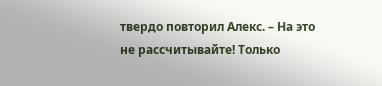твердо повторил Алекс. – На это не рассчитывайте! Только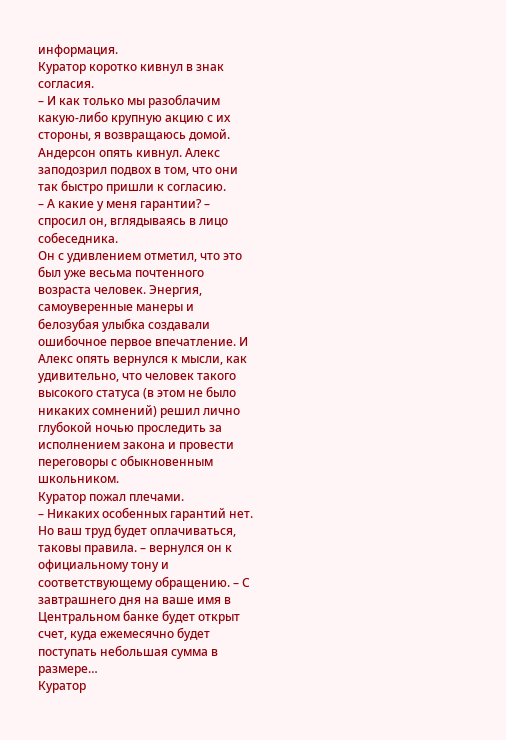информация.
Куратор коротко кивнул в знак согласия.
– И как только мы разоблачим какую‑либо крупную акцию с их стороны, я возвращаюсь домой.
Андерсон опять кивнул. Алекс заподозрил подвох в том, что они так быстро пришли к согласию.
– А какие у меня гарантии? – спросил он, вглядываясь в лицо собеседника.
Он с удивлением отметил, что это был уже весьма почтенного возраста человек. Энергия, самоуверенные манеры и белозубая улыбка создавали ошибочное первое впечатление. И Алекс опять вернулся к мысли, как удивительно, что человек такого высокого статуса (в этом не было никаких сомнений) решил лично глубокой ночью проследить за исполнением закона и провести переговоры с обыкновенным школьником.
Куратор пожал плечами.
– Никаких особенных гарантий нет. Но ваш труд будет оплачиваться, таковы правила. – вернулся он к официальному тону и соответствующему обращению. – С завтрашнего дня на ваше имя в Центральном банке будет открыт счет, куда ежемесячно будет поступать небольшая сумма в размере…
Куратор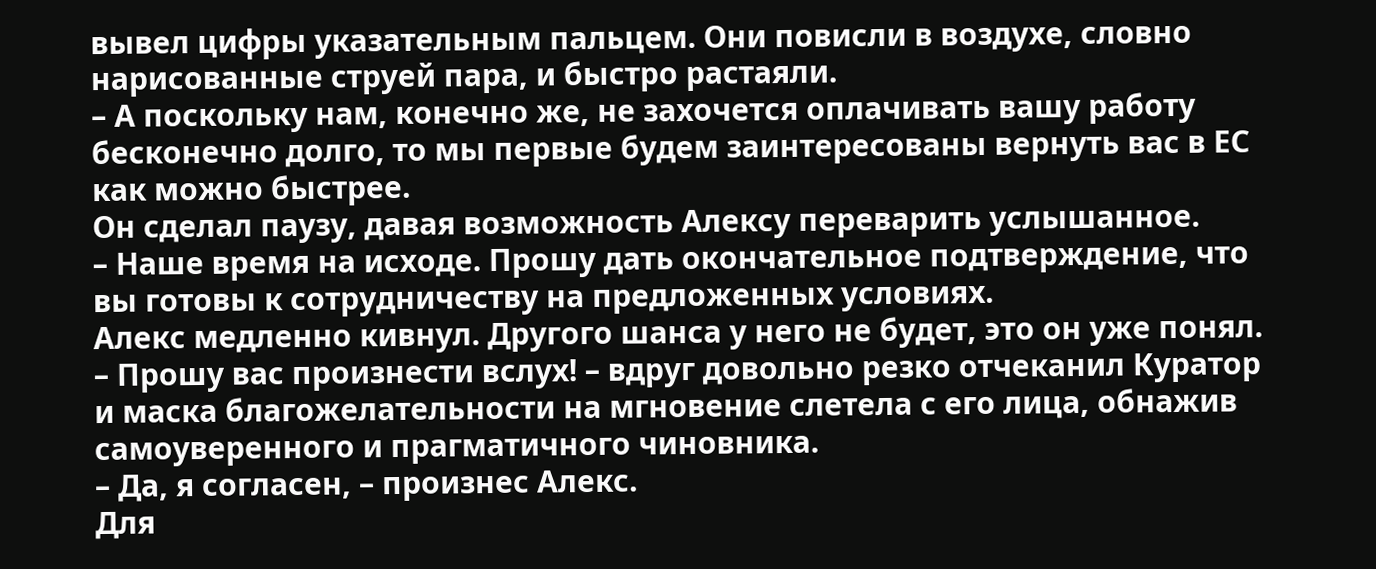вывел цифры указательным пальцем. Они повисли в воздухе, словно нарисованные струей пара, и быстро растаяли.
– А поскольку нам, конечно же, не захочется оплачивать вашу работу бесконечно долго, то мы первые будем заинтересованы вернуть вас в ЕС как можно быстрее.
Он сделал паузу, давая возможность Алексу переварить услышанное.
– Наше время на исходе. Прошу дать окончательное подтверждение, что вы готовы к сотрудничеству на предложенных условиях.
Алекс медленно кивнул. Другого шанса у него не будет, это он уже понял.
– Прошу вас произнести вслух! – вдруг довольно резко отчеканил Куратор и маска благожелательности на мгновение слетела с его лица, обнажив самоуверенного и прагматичного чиновника.
– Да, я согласен, – произнес Алекс.
Для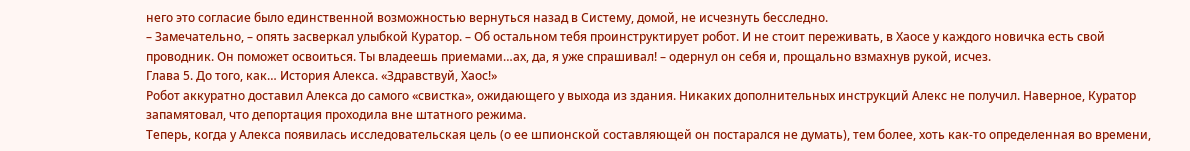него это согласие было единственной возможностью вернуться назад в Систему, домой, не исчезнуть бесследно.
– Замечательно, – опять засверкал улыбкой Куратор. – Об остальном тебя проинструктирует робот. И не стоит переживать, в Хаосе у каждого новичка есть свой проводник. Он поможет освоиться. Ты владеешь приемами…ах, да, я уже спрашивал! – одернул он себя и, прощально взмахнув рукой, исчез.
Глава 5. До того, как… История Алекса. «Здравствуй, Хаос!»
Робот аккуратно доставил Алекса до самого «свистка», ожидающего у выхода из здания. Никаких дополнительных инструкций Алекс не получил. Наверное, Куратор запамятовал, что депортация проходила вне штатного режима.
Теперь, когда у Алекса появилась исследовательская цель (о ее шпионской составляющей он постарался не думать), тем более, хоть как‑то определенная во времени,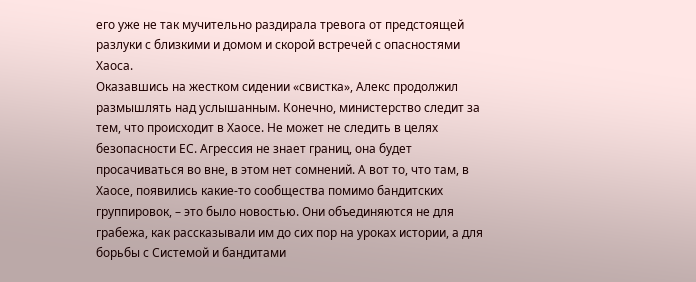его уже не так мучительно раздирала тревога от предстоящей разлуки с близкими и домом и скорой встречей с опасностями Хаоса.
Оказавшись на жестком сидении «свистка», Алекс продолжил размышлять над услышанным. Конечно, министерство следит за тем, что происходит в Хаосе. Не может не следить в целях безопасности ЕС. Агрессия не знает границ, она будет просачиваться во вне, в этом нет сомнений. А вот то, что там, в Хаосе, появились какие‑то сообщества помимо бандитских группировок, – это было новостью. Они объединяются не для грабежа, как рассказывали им до сих пор на уроках истории, а для борьбы с Системой и бандитами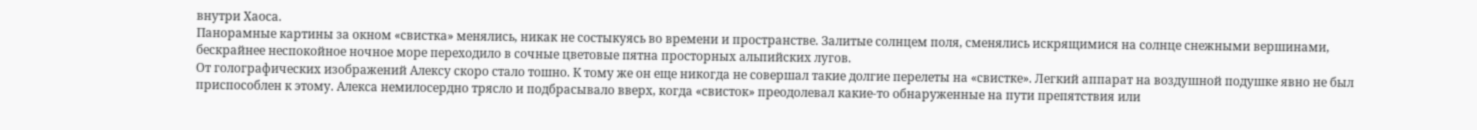внутри Хаоса.
Панорамные картины за окном «свистка» менялись, никак не состыкуясь во времени и пространстве. Залитые солнцем поля, сменялись искрящимися на солнце снежными вершинами, бескрайнее неспокойное ночное море переходило в сочные цветовые пятна просторных альпийских лугов.
От голографических изображений Алексу скоро стало тошно. К тому же он еще никогда не совершал такие долгие перелеты на «свистке». Легкий аппарат на воздушной подушке явно не был приспособлен к этому. Алекса немилосердно трясло и подбрасывало вверх, когда «свисток» преодолевал какие‑то обнаруженные на пути препятствия или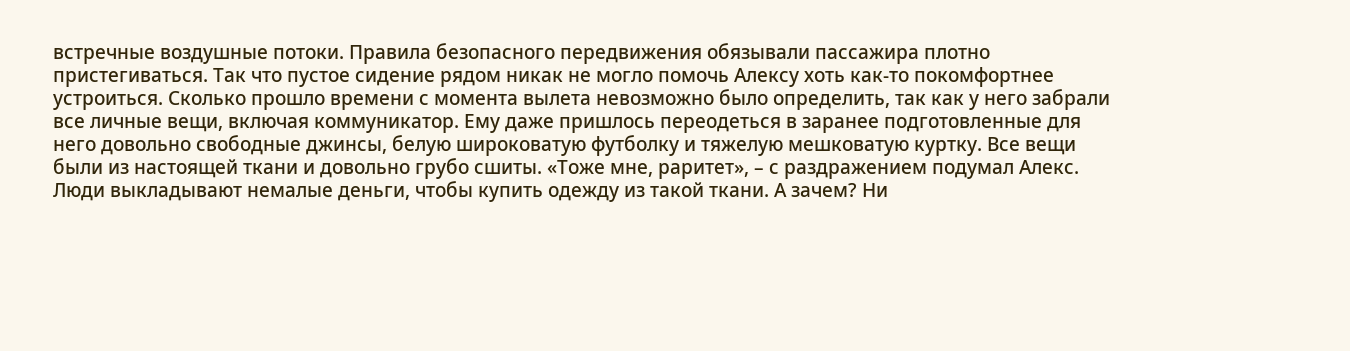встречные воздушные потоки. Правила безопасного передвижения обязывали пассажира плотно пристегиваться. Так что пустое сидение рядом никак не могло помочь Алексу хоть как‑то покомфортнее устроиться. Сколько прошло времени с момента вылета невозможно было определить, так как у него забрали все личные вещи, включая коммуникатор. Ему даже пришлось переодеться в заранее подготовленные для него довольно свободные джинсы, белую широковатую футболку и тяжелую мешковатую куртку. Все вещи были из настоящей ткани и довольно грубо сшиты. «Тоже мне, раритет», – с раздражением подумал Алекс. Люди выкладывают немалые деньги, чтобы купить одежду из такой ткани. А зачем? Ни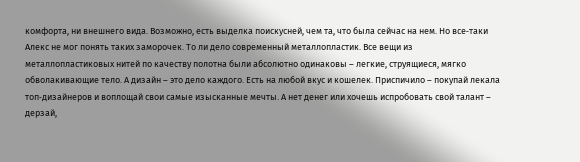комфорта, ни внешнего вида. Возможно, есть выделка поискусней, чем та, что была сейчас на нем. Но все‑таки Алекс не мог понять таких заморочек. То ли дело современный металлопластик. Все вещи из металлопластиковых нитей по качеству полотна были абсолютно одинаковы – легкие, струящиеся, мягко обволакивающие тело. А дизайн – это дело каждого. Есть на любой вкус и кошелек. Приспичило – покупай лекала топ‑дизайнеров и воплощай свои самые изысканные мечты. А нет денег или хочешь испробовать свой талант – дерзай,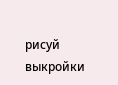рисуй выкройки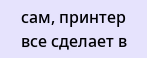сам, принтер все сделает в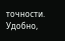точности. Удобно,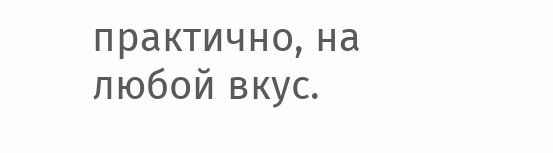практично, на любой вкус.